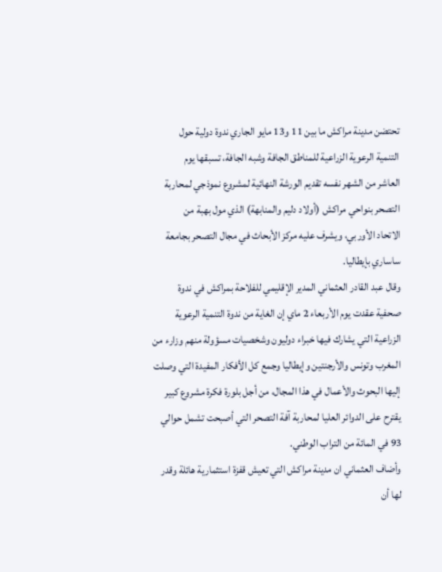تحتضن مدينة مراكش ما بين 11 و13 مايو الجاري ندوة دولية حول
التنمية الرعوية الزراعية للمناطق الجافة وشبه الجافة، تسبقها يوم
العاشر من الشهر نفسه تقديم الورشة النهائية لمشروع نموذجي لمحاربة
التصحر بنواحي مراكش (أولاد دليم والمنابهة) الذي مول بهبة من
الاتحاد الأوربي، ويشرف عليه مركز الأبحاث في مجال التصحر بجامعة
ساساري بإيطاليا.
وقال عبد القادر العثماني المدير الإقليمي للفلاحة بمراكش في ندوة
صحفية عقدت يوم الأربعاء 2 ماي إن الغاية من ندوة التنمية الرعوية
الزراعية التي يشارك فيها خبراء دوليون وشخصيات مسؤولة منهم وزارء من
المغرب وتونس والأرجنتين وإيطاليا وجمع كل الأفكار المفيدة التي وصلت
إليها البحوث والأعمال في هذا المجال، من أجل بلورة فكرة مشروع كبير
يقترح على الدوائر العليا لمحاربة آفة التصحر التي أصبحت تشمل حوالي
93 في المائة من التراب الوطني.
وأضاف العثماني ان مدينة مراكش التي تعيش قفزة استثمارية هائلة وقدر
لها أن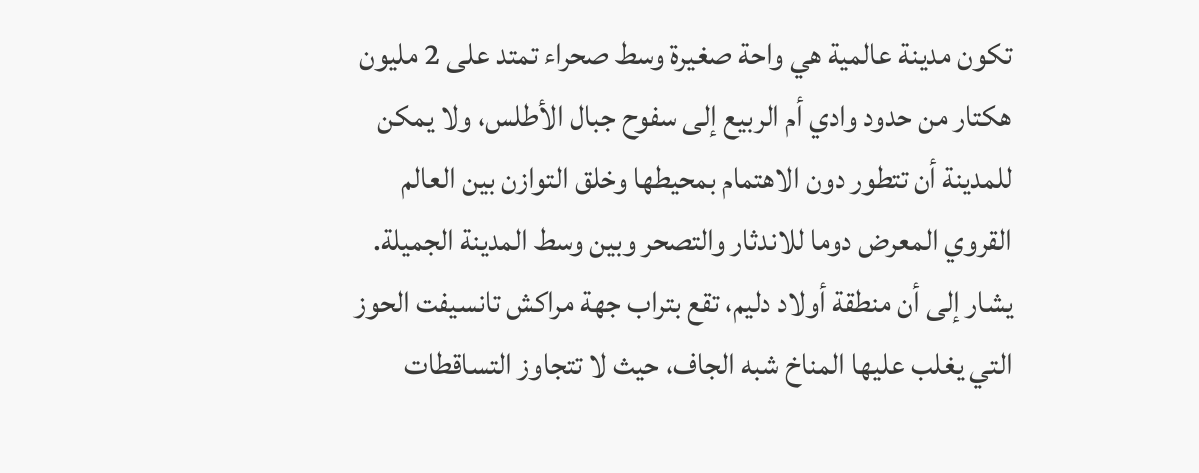تكون مدينة عالمية هي واحة صغيرة وسط صحراء تمتد على 2 مليون
هكتار من حدود وادي أم الربيع إلى سفوح جبال الأطلس، ولا يمكن
للمدينة أن تتطور دون الاهتمام بمحيطها وخلق التوازن بين العالم
القروي المعرض دوما للاندثار والتصحر وبين وسط المدينة الجميلة.
يشار إلى أن منطقة أولاد دليم، تقع بتراب جهة مراكش تانسيفت الحوز
التي يغلب عليها المناخ شبه الجاف، حيث لا تتجاوز التساقطات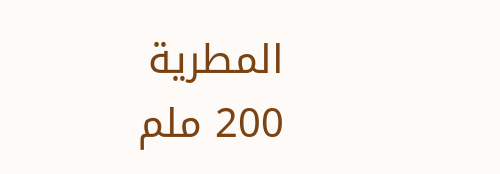المطرية
200 ملم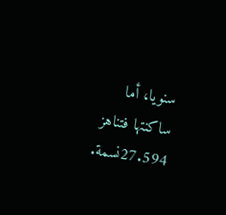سنويا، أما ساكنتها فتناهز 27.594نسمة.